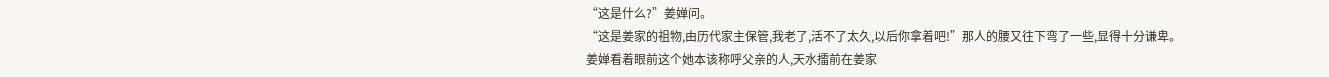“这是什么?”姜婵问。
“这是姜家的祖物,由历代家主保管,我老了,活不了太久,以后你拿着吧!”那人的腰又往下弯了一些,显得十分谦卑。
姜婵看着眼前这个她本该称呼父亲的人,天水擂前在姜家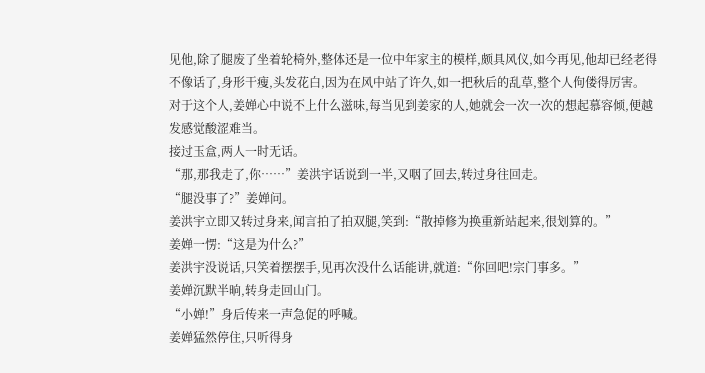见他,除了腿废了坐着轮椅外,整体还是一位中年家主的模样,颇具风仪,如今再见,他却已经老得不像话了,身形干瘦,头发花白,因为在风中站了许久,如一把秋后的乱草,整个人佝偻得厉害。
对于这个人,姜婵心中说不上什么滋味,每当见到姜家的人,她就会一次一次的想起慕容倾,便越发感觉酸涩难当。
接过玉盒,两人一时无话。
“那,那我走了,你……”姜洪宇话说到一半,又咽了回去,转过身往回走。
“腿没事了?”姜婵问。
姜洪宇立即又转过身来,闻言拍了拍双腿,笑到:“散掉修为换重新站起来,很划算的。”
姜婵一愣:“这是为什么?”
姜洪宇没说话,只笑着摆摆手,见再次没什么话能讲,就道:“你回吧!宗门事多。”
姜婵沉默半晌,转身走回山门。
“小婵!”身后传来一声急促的呼喊。
姜婵猛然停住,只听得身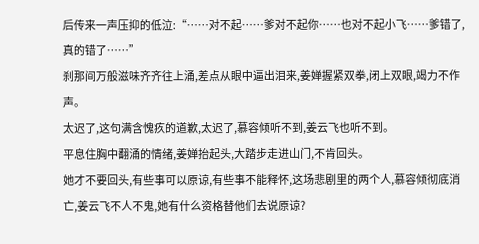后传来一声压抑的低泣:“……对不起……爹对不起你……也对不起小飞……爹错了,真的错了……”
刹那间万般滋味齐齐往上涌,差点从眼中逼出泪来,姜婵握紧双拳,闭上双眼,竭力不作声。
太迟了,这句满含愧疚的道歉,太迟了,慕容倾听不到,姜云飞也听不到。
平息住胸中翻涌的情绪,姜婵抬起头,大踏步走进山门,不肯回头。
她才不要回头,有些事可以原谅,有些事不能释怀,这场悲剧里的两个人,慕容倾彻底消亡,姜云飞不人不鬼,她有什么资格替他们去说原谅?